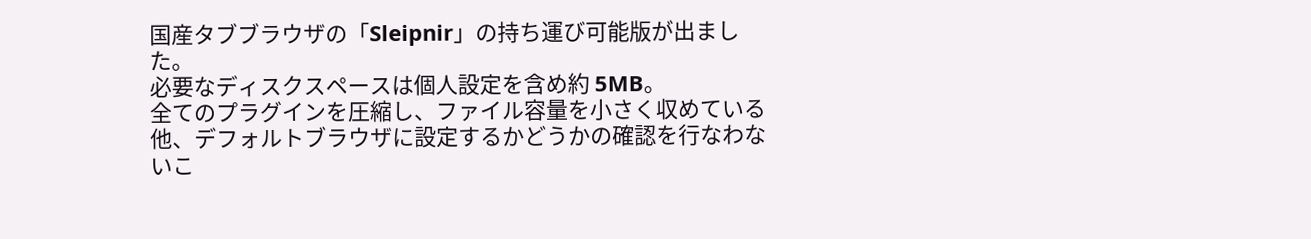国産タブブラウザの「Sleipnir」の持ち運び可能版が出ました。
必要なディスクスペースは個人設定を含め約 5MB。
全てのプラグインを圧縮し、ファイル容量を小さく収めている他、デフォルトブラウザに設定するかどうかの確認を行なわないこ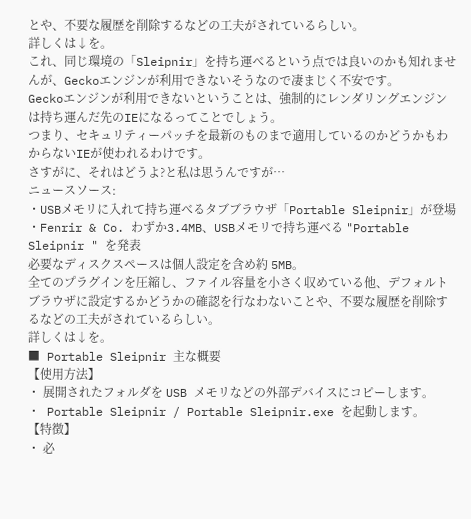とや、不要な履歴を削除するなどの工夫がされているらしい。
詳しくは↓を。
これ、同じ環境の「Sleipnir」を持ち運べるという点では良いのかも知れませんが、Geckoエンジンが利用できないそうなので凄まじく不安です。
Geckoエンジンが利用できないということは、強制的にレンダリングエンジンは持ち運んだ先のIEになるってことでしょう。
つまり、セキュリティーパッチを最新のものまで適用しているのかどうかもわからないIEが使われるわけです。
さすがに、それはどうよ?と私は思うんですが…
ニュースソース:
・USBメモリに入れて持ち運べるタブブラウザ「Portable Sleipnir」が登場
・Fenrir & Co. わずか3.4MB、USBメモリで持ち運べる "Portable Sleipnir " を発表
必要なディスクスペースは個人設定を含め約 5MB。
全てのプラグインを圧縮し、ファイル容量を小さく収めている他、デフォルトブラウザに設定するかどうかの確認を行なわないことや、不要な履歴を削除するなどの工夫がされているらしい。
詳しくは↓を。
■ Portable Sleipnir 主な概要
【使用方法】
・ 展開されたフォルダを USB メモリなどの外部デバイスにコピーします。
・ Portable Sleipnir / Portable Sleipnir.exe を起動します。
【特徴】
・ 必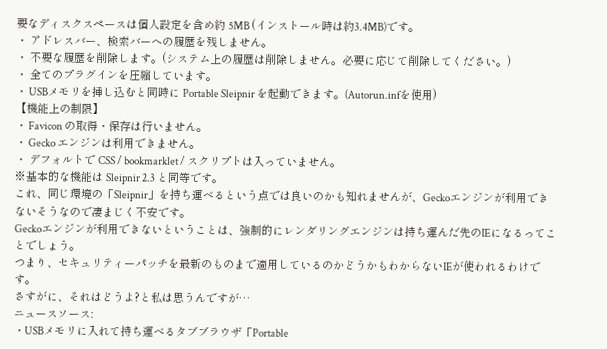要なディスクスペースは個人設定を含め約 5MB (インストール時は約3.4MB)です。
・ アドレスバー、検索バーへの履歴を残しません。
・ 不要な履歴を削除します。(システム上の履歴は削除しません。必要に応じて削除してください。)
・ 全てのプラグインを圧縮しています。
・ USBメモリを挿し込むと同時に Portable Sleipnir を起動できます。(Autorun.infを使用)
【機能上の制限】
・ Favicon の取得・保存は行いません。
・ Gecko エンジンは利用できません。
・ デフォルトで CSS / bookmarklet / スクリプトは入っていません。
※基本的な機能は Sleipnir 2.3 と同等です。
これ、同じ環境の「Sleipnir」を持ち運べるという点では良いのかも知れませんが、Geckoエンジンが利用できないそうなので凄まじく不安です。
Geckoエンジンが利用できないということは、強制的にレンダリングエンジンは持ち運んだ先のIEになるってことでしょう。
つまり、セキュリティーパッチを最新のものまで適用しているのかどうかもわからないIEが使われるわけです。
さすがに、それはどうよ?と私は思うんですが…
ニュースソース:
・USBメモリに入れて持ち運べるタブブラウザ「Portable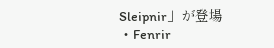Sleipnir」が登場
・Fenrir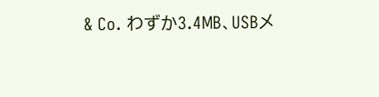& Co. わずか3.4MB、USBメ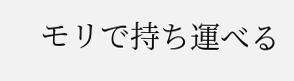モリで持ち運べる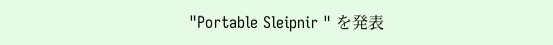"Portable Sleipnir " を発表